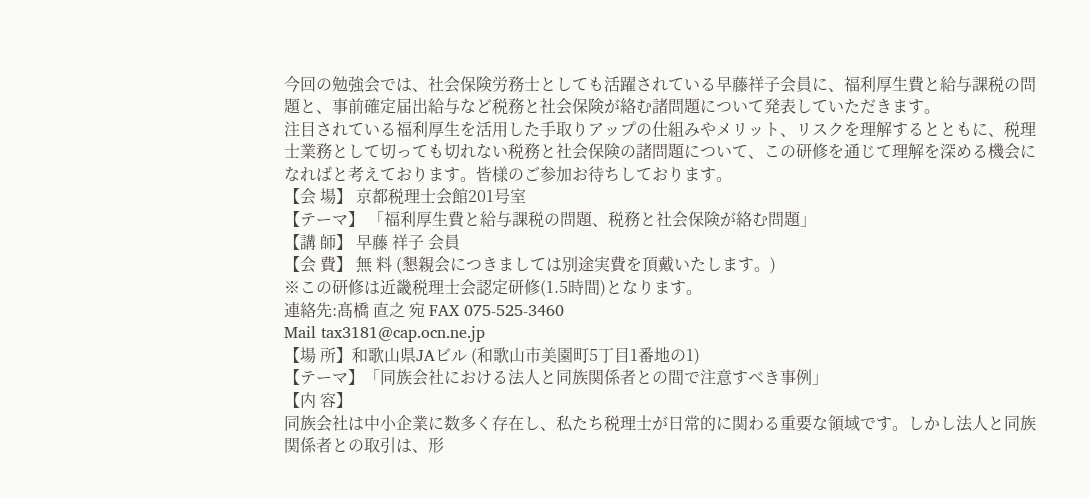今回の勉強会では、社会保険労務士としても活躍されている早藤祥子会員に、福利厚生費と給与課税の問題と、事前確定届出給与など税務と社会保険が絡む諸問題について発表していただきます。
注目されている福利厚生を活用した手取りアップの仕組みやメリット、リスクを理解するとともに、税理士業務として切っても切れない税務と社会保険の諸問題について、この研修を通じて理解を深める機会になればと考えております。皆様のご参加お待ちしております。
【会 場】 京都税理士会館201号室
【テーマ】 「福利厚生費と給与課税の問題、税務と社会保険が絡む問題」
【講 師】 早藤 祥子 会員
【会 費】 無 料 (懇親会につきましては別途実費を頂戴いたします。)
※この研修は近畿税理士会認定研修(1.5時間)となります。
連絡先:髙橋 直之 宛 FAX 075-525-3460
Mail tax3181@cap.ocn.ne.jp
【場 所】和歌山県JAビル (和歌山市美園町5丁目1番地の1)
【テーマ】「同族会社における法人と同族関係者との間で注意すべき事例」
【内 容】
同族会社は中小企業に数多く存在し、私たち税理士が日常的に関わる重要な領域です。しかし法人と同族関係者との取引は、形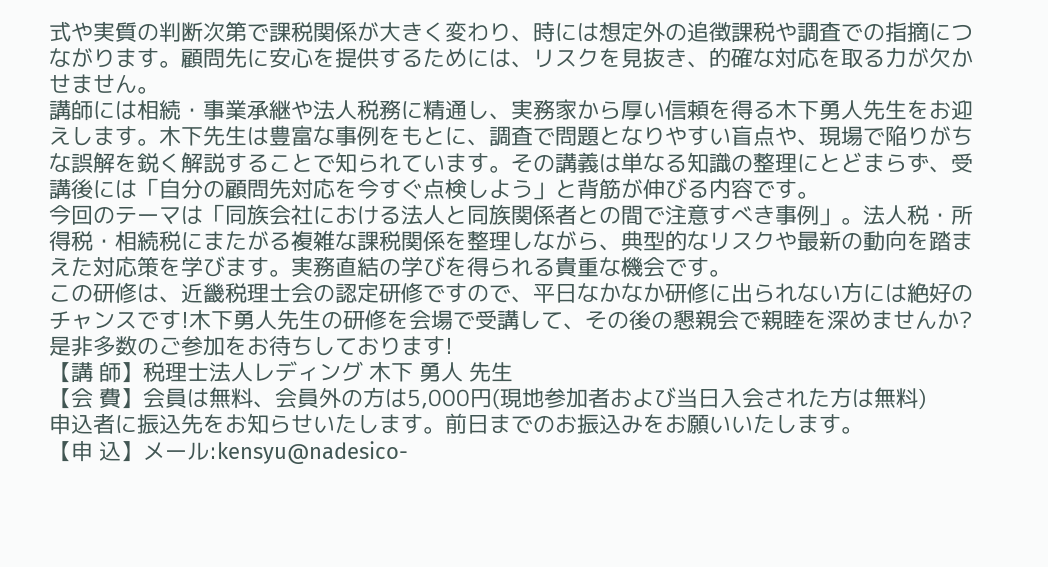式や実質の判断次第で課税関係が大きく変わり、時には想定外の追徴課税や調査での指摘につながります。顧問先に安心を提供するためには、リスクを見抜き、的確な対応を取る力が欠かせません。
講師には相続・事業承継や法人税務に精通し、実務家から厚い信頼を得る木下勇人先生をお迎えします。木下先生は豊富な事例をもとに、調査で問題となりやすい盲点や、現場で陥りがちな誤解を鋭く解説することで知られています。その講義は単なる知識の整理にとどまらず、受講後には「自分の顧問先対応を今すぐ点検しよう」と背筋が伸びる内容です。
今回のテーマは「同族会社における法人と同族関係者との間で注意すべき事例」。法人税・所得税・相続税にまたがる複雑な課税関係を整理しながら、典型的なリスクや最新の動向を踏まえた対応策を学びます。実務直結の学びを得られる貴重な機会です。
この研修は、近畿税理士会の認定研修ですので、平日なかなか研修に出られない方には絶好のチャンスです!木下勇人先生の研修を会場で受講して、その後の懇親会で親睦を深めませんか?
是非多数のご参加をお待ちしております!
【講 師】税理士法人レディング 木下 勇人 先生
【会 費】会員は無料、会員外の方は5,000円(現地参加者および当日入会された方は無料)
申込者に振込先をお知らせいたします。前日までのお振込みをお願いいたします。
【申 込】メール:kensyu@nadesico-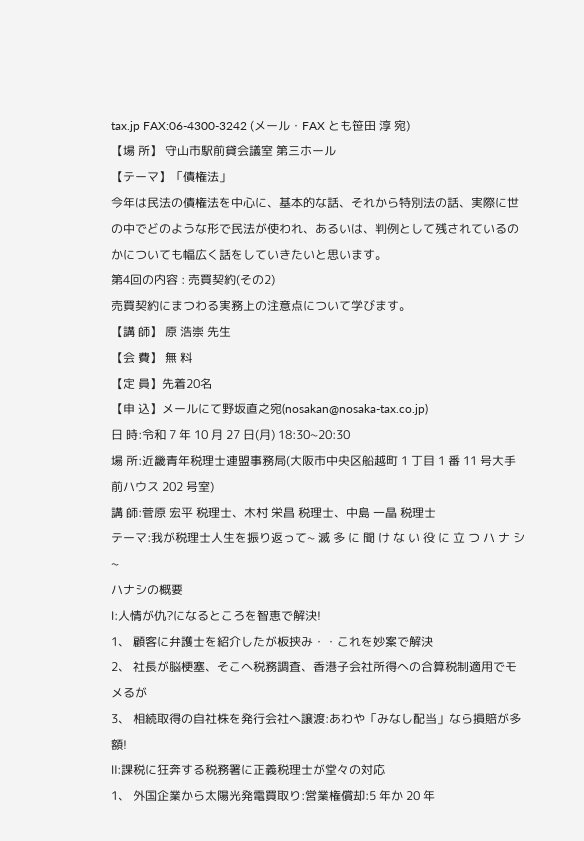tax.jp FAX:06-4300-3242 (メール・FAX とも笹田 淳 宛)
【場 所】 守山市駅前貸会議室 第三ホール
【テーマ】「債権法」
今年は民法の債権法を中心に、基本的な話、それから特別法の話、実際に世の中でどのような形で民法が使われ、あるいは、判例として残されているのかについても幅広く話をしていきたいと思います。
第4回の内容 : 売買契約(その2)
売買契約にまつわる実務上の注意点について学びます。
【講 師】 原 浩崇 先生
【会 費】 無 料
【定 員】先着20名
【申 込】メールにて野坂直之宛(nosakan@nosaka-tax.co.jp)
日 時:令和 7 年 10 月 27 日(月) 18:30~20:30
場 所:近畿青年税理士連盟事務局(大阪市中央区船越町 1 丁目 1 番 11 号大手前ハウス 202 号室)
講 師:菅原 宏平 税理士、木村 栄昌 税理士、中島 一晶 税理士
テーマ:我が税理士人生を振り返って~ 滅 多 に 聞 け な い 役 に 立 つ ハ ナ シ ~
ハナシの概要
Ⅰ:人情が仇?になるところを智恵で解決!
1、 顧客に弁護士を紹介したが板挟み・・これを妙案で解決
2、 社長が脳梗塞、そこへ税務調査、香港子会社所得への合算税制適用でモメるが
3、 相続取得の自社株を発行会社へ譲渡:あわや「みなし配当」なら損賠が多額!
Ⅱ:課税に狂奔する税務署に正義税理士が堂々の対応
1、 外国企業から太陽光発電買取り:営業権償却:5 年か 20 年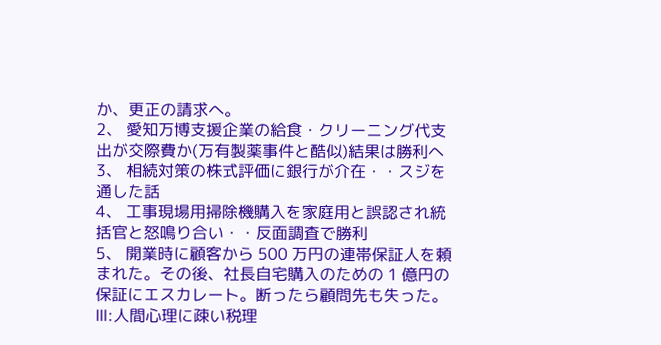か、更正の請求へ。
2、 愛知万博支援企業の給食・クリーニング代支出が交際費か(万有製薬事件と酷似)結果は勝利へ
3、 相続対策の株式評価に銀行が介在・・スジを通した話
4、 工事現場用掃除機購入を家庭用と誤認され統括官と怒鳴り合い・・反面調査で勝利
5、 開業時に顧客から 500 万円の連帯保証人を頼まれた。その後、社長自宅購入のための 1 億円の保証にエスカレート。断ったら顧問先も失った。
Ⅲ:人間心理に疎い税理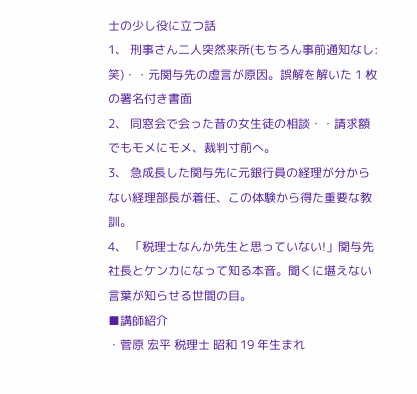士の少し役に立つ話
1、 刑事さん二人突然来所(もちろん事前通知なし:笑)・・元関与先の虚言が原因。誤解を解いた 1 枚の署名付き書面
2、 同窓会で会った昔の女生徒の相談・・請求額でもモメにモメ、裁判寸前へ。
3、 急成長した関与先に元銀行員の経理が分からない経理部長が着任、この体験から得た重要な教訓。
4、 「税理士なんか先生と思っていない!」関与先社長とケンカになって知る本音。聞くに堪えない言葉が知らせる世間の目。
■講師紹介
・菅原 宏平 税理士 昭和 19 年生まれ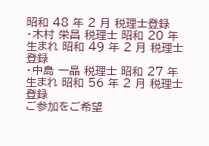昭和 48 年 2 月 税理士登録
・木村 栄昌 税理士 昭和 20 年生まれ 昭和 49 年 2 月 税理士登録
・中島 一晶 税理士 昭和 27 年生まれ 昭和 56 年 2 月 税理士登録
ご参加をご希望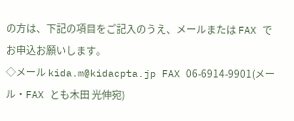の方は、下記の項目をご記入のうえ、メールまたは FAX でお申込お願いします。
◇メール kida.m@kidacpta.jp FAX 06-6914-9901(メール・FAX とも木田 光伸宛)